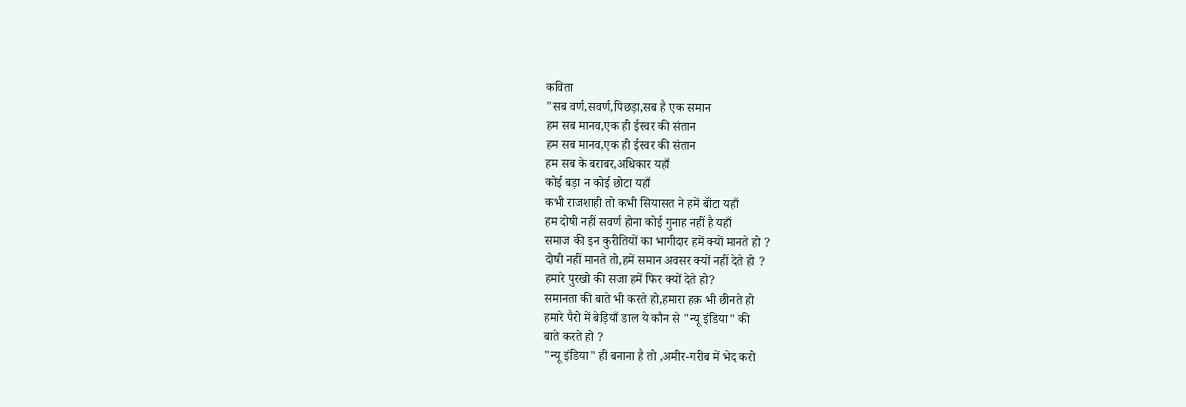कविता
"सब वर्ण,सवर्ण,पिछड़ा,सब है एक समान
हम सब मानव,एक ही ईस्वर की संतान
हम सब मानव,एक ही ईस्वर की संतान
हम सब के बराबर,अधिकार यहाँ
कोई बड़ा न कोई छोटा यहाँ
कभी राजशाही तो कभी सियासत ने हमें बॉंटा यहाँ
हम दोषी नहीं सवर्ण होना कोई गुनाह नहीं है यहाँ
समाज की इन कुरीतियों का भागीदार हमें क्यों मानते हो ?
दोषी नहीं मानते तो,हमें समान अवसर क्यों नहीं देते हो ?
हमारे पुरखो की सजा हमें फिर क्यों देते हो?
समानता की बाते भी करते हो,हमारा हक़ भी छीनते हो
हमारे पैरो में बेड़ियाँ डाल ये कौन से "न्यू इंडिया" की
बाते करते हो ?
"न्यू इंडिया" ही बनाना है तो ,अमीर-गरीब में भेद करो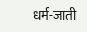धर्म-जाती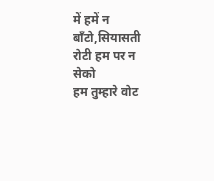में हमें न बाँटो,सियासती रोटी हम पर न सेको
हम तुम्हारे वोट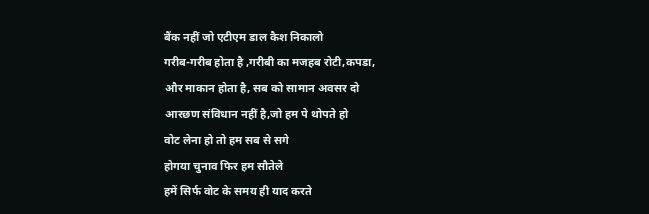बैंक नहीं जो एटीएम डाल कैश निकालो
गरीब-गरीब होता है ,गरीबी का मजहब रोटी,कपडा,
और माकान होता है, सब को सामान अवसर दो
आरछण संविधान नहीं है,जो हम पे थोपते हो
वोट लेना हो तो हम सब से सगे
होगया चुनाव फिर हम सौतेले
हमें सिर्फ वोट के समय ही याद करते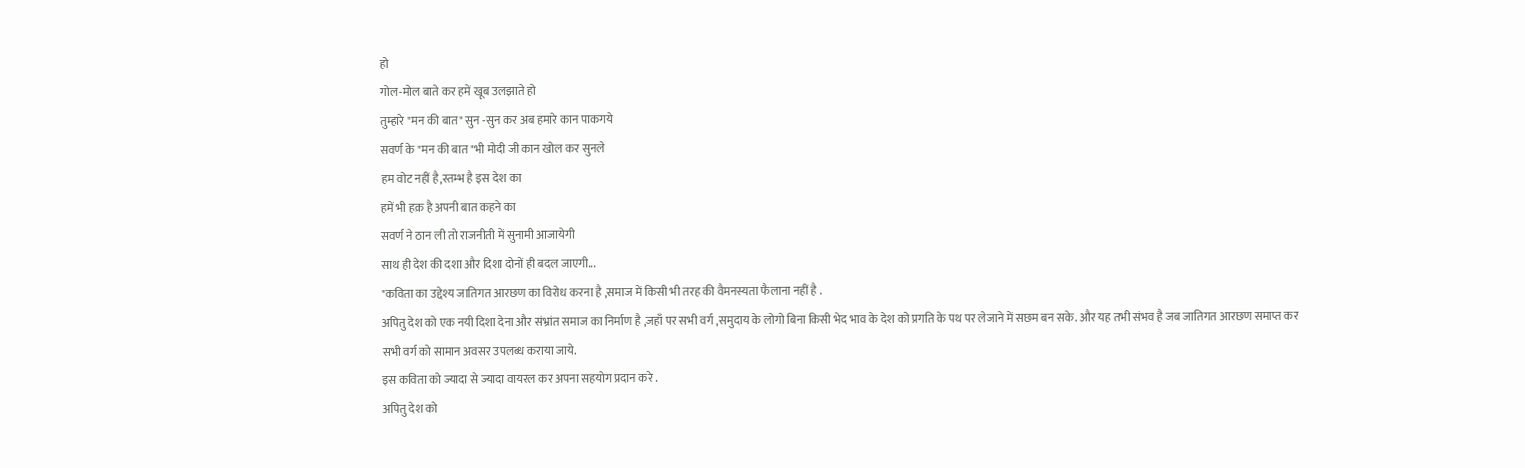हो
गोल-मोल बाते कर हमें खूब उलझाते हो
तुम्हारे "मन की बात" सुन -सुन कर अब हमारे कान पाकगये
सवर्ण के "मन की बात "भी मोदी जी कान खोल कर सुनले
हम वोट नहीं है,स्तम्भ है इस देश का
हमें भी हक़ है अपनी बात कहने का
सवर्ण ने ठान ली तो राजनीती में सुनामी आजायेगी
साथ ही देश की दशा और दिशा दोनों ही बदल जाएगी...
"कविता का उद्देश्य जातिगत आरछण का विरोध करना है ,समाज में किसी भी तरह की वैमनस्यता फैलाना नहीं है .
अपितु देश को एक नयी दिशा देना और संभ्रांत समाज का निर्माण है ,जहाँ पर सभी वर्ग ,समुदाय के लोगो बिना किसी भेद भाव के देश को प्रगति के पथ पर लेजाने में सछम बन सके. और यह तभी संभव है जब जातिगत आरछण समाप्त कर सभी वर्ग को सामान अवसर उपलब्ध कराया जाये.
इस कविता को ज्यादा से ज्यादा वायरल कर अपना सहयोग प्रदान करे .
अपितु देश को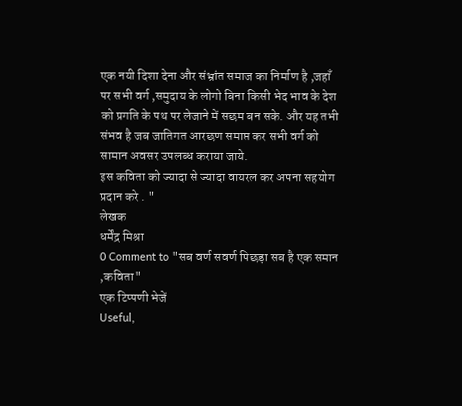एक नयी दिशा देना और संभ्रांत समाज का निर्माण है ,जहाँ पर सभी वर्ग ,समुदाय के लोगो बिना किसी भेद भाव के देश को प्रगति के पथ पर लेजाने में सछम बन सके. और यह तभी संभव है जब जातिगत आरछण समाप्त कर सभी वर्ग को सामान अवसर उपलब्ध कराया जाये.
इस कविता को ज्यादा से ज्यादा वायरल कर अपना सहयोग प्रदान करे . "
लेखक
धर्मेंद्र मिश्रा
0 Comment to "सब वर्ण सवर्ण पिछड़ा सब है एक समान ,कविता"
एक टिप्पणी भेजें
Useful,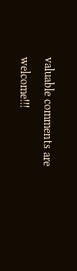valuable comments are welcome!!!